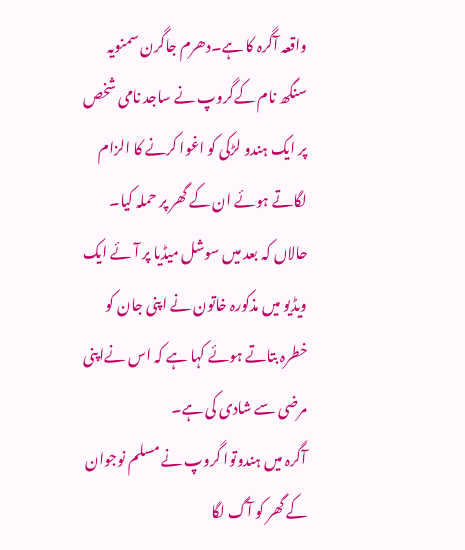واقعہ آگرہ کا ہے۔دھرم جاگرن سمنویہ سنگھ نام کےگروپ نے ساجد نامی شخص پر ایک ہندو لڑکی کو اغوا کرنے کا الزام لگاتے ہوئے ان کے گھر پر حملہ کیا۔ حالاں کہ بعد میں سوشل میڈیا پر آئے ایک ویڈیو میں مذکورہ خاتون نے اپنی جان کو خطرہ بتاتے ہوئے کہا ہے کہ اس نےاپنی مرضی سے شادی کی ہے۔
آگرہ میں ہندوتوا گروپ نے مسلم نوجوان کے گھر کو آگ لگا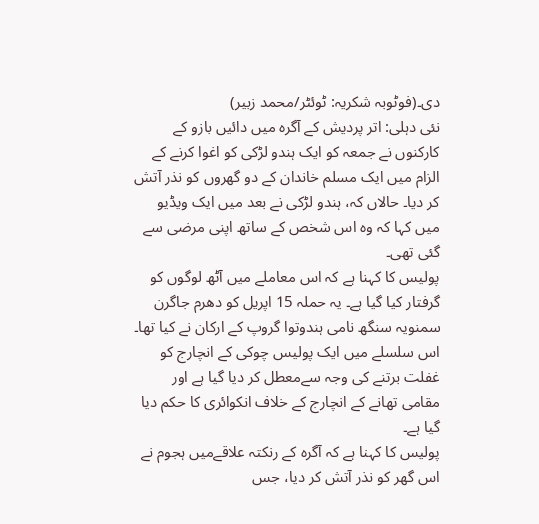دی۔(فوٹوبہ شکریہ: ٹوئٹر/محمد زبیر)
نئی دہلی: اتر پردیش کے آگرہ میں دائیں بازو کے کارکنوں نے جمعہ کو ایک ہندو لڑکی کو اغوا کرنے کے الزام میں ایک مسلم خاندان کے دو گھروں کو نذر آتش کر دیا۔ حالاں کہ، ہندو لڑکی نے بعد میں ایک ویڈیو میں کہا کہ وہ اس شخص کے ساتھ اپنی مرضی سے گئی تھی۔
پولیس کا کہنا ہے کہ اس معاملے میں آٹھ لوگوں کو گرفتار کیا گیا ہے۔ یہ حملہ 15 اپریل کو دھرم جاگرن سمنویہ سنگھ نامی ہندوتوا گروپ کے ارکان نے کیا تھا۔
اس سلسلے میں ایک پولیس چوکی کے انچارج کو غفلت برتنے کی وجہ سےمعطل کر دیا گیا ہے اور مقامی تھانے کے انچارج کے خلاف انکوائری کا حکم دیا گیا ہے۔
پولیس کا کہنا ہے کہ آگرہ کے رنکتہ علاقےمیں ہجوم نے اس گھر کو نذر آتش کر دیا، جس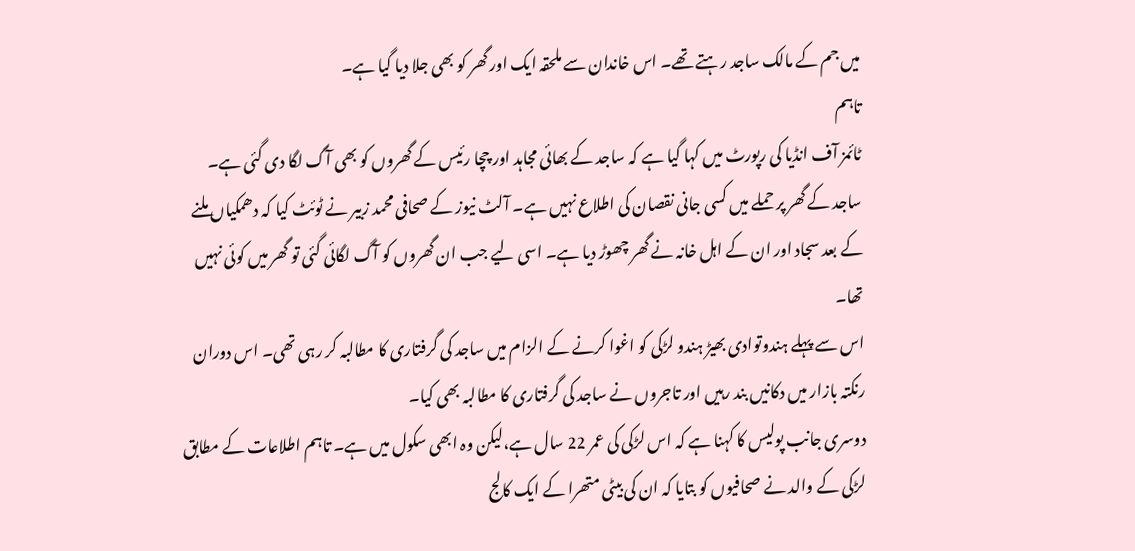میں جم کے مالک ساجد رہتے تھے۔ اس خاندان سے ملحقہ ایک اور گھر کو بھی جلا دیا گیا ہے۔
تاہم
ٹائمز آف انڈیا کی رپورٹ میں کہا گیا ہے کہ ساجد کے بھائی مجاہد اور چچا رئیس کے گھروں کو بھی آگ لگا دی گئی ہے۔
ساجد کے گھر پر حملے میں کسی جانی نقصان کی اطلاع نہیں ہے۔ آلٹ نیوز کے صحافی محمد زبیر نے ٹوئٹ کیا کہ دھمکیاں ملنے کے بعد سجاد اور ان کے اہل خانہ نے گھر چھوڑ دیا ہے۔ اسی لیے جب ان گھروں کو آگ لگائی گئی تو گھر میں کوئی نہیں تھا۔
اس سے پہلے ہندوتوادی بھیڑ ہندو لڑکی کو اغوا کرنے کے الزام میں ساجد کی گرفتاری کا مطالبہ کر رہی تھی۔ اس دوران رنکتہ بازار میں دکانیں بند رہیں اور تاجروں نے ساجد کی گرفتاری کا مطالبہ بھی کیا۔
دوسری جانب پولیس کا کہنا ہے کہ اس لڑکی کی عمر 22 سال ہے،لیکن وہ ابھی سکول میں ہے۔ تاہم اطلاعات کے مطابق لڑکی کے والد نے صحافیوں کو بتایا کہ ان کی بیٹی متھرا کے ایک کالج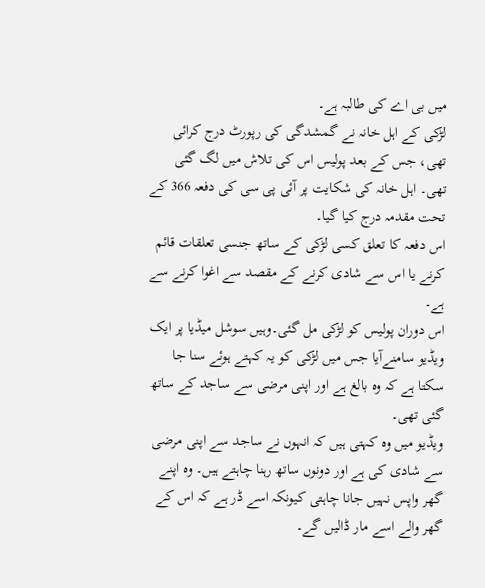میں بی اے کی طالبہ ہے۔
لڑکی کے اہل خانہ نے گمشدگی کی رپورٹ درج کرائی تھی، جس کے بعد پولیس اس کی تلاش میں لگ گئی تھی۔ اہل خانہ کی شکایت پر آئی پی سی کی دفعہ 366 کے تحت مقدمہ درج کیا گیا۔
اس دفعہ کا تعلق کسی لڑکی کے ساتھ جنسی تعلقات قائم کرنے یا اس سے شادی کرنے کے مقصد سے اغوا کرنے سے ہے۔
اس دوران پولیس کو لڑکی مل گئی۔وہیں سوشل میڈیا پر ایک ویڈیو سامنےآیا جس میں لڑکی کو یہ کہتے ہوئے سنا جا سکتا ہے کہ وہ بالغ ہے اور اپنی مرضی سے ساجد کے ساتھ گئی تھی۔
ویڈیو میں وہ کہتی ہیں کہ انہوں نے ساجد سے اپنی مرضی سے شادی کی ہے اور دونوں ساتھ رہنا چاہتے ہیں۔ وہ اپنے گھر واپس نہیں جانا چاہتی کیونکہ اسے ڈر ہے کہ اس کے گھر والے اسے مار ڈالیں گے۔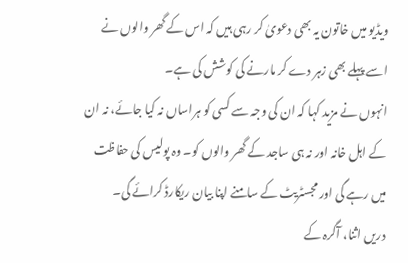ویڈیو میں خاتون یہ بھی دعویٰ کر رہی ہیں کہ اس کے گھر والوں نے اسے پہلے بھی زہر دے کر مارنے کی کوشش کی ہے۔
انہوں نے مزید کہا کہ ان کی وجہ سے کسی کو ہراساں نہ کیا جائے، نہ ان کے اہل خانہ اور نہ ہی ساجد کے گھر والوں کو۔ وہ پولیس کی حفاظت میں رہے گی اور مجسٹریٹ کے سامنے اپنا بیان ریکارڈ کرائے گی۔
دریں اثنا، آگرہ کے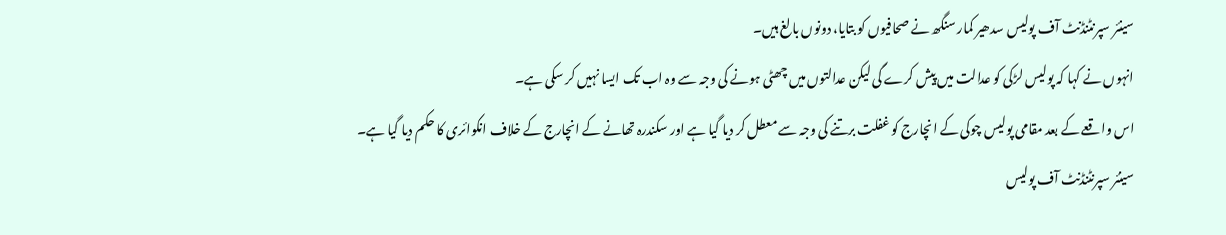سینئر سپرنٹنڈنٹ آف پولیس سدھیر کمار سنگھ نے صحافیوں کو بتایا، دونوں بالغ ہیں۔
انہوں نے کہا کہ پولیس لڑکی کو عدالت میں پیش کرے گی لیکن عدالتوں میں چھٹی ہونے کی وجہ سے وہ اب تک ایسا نہیں کر سکی ہے۔
اس واقعے کے بعد مقامی پولیس چوکی کے انچارج کو غفلت برتنے کی وجہ سے معطل کر دیا گیا ہے اور سکندرہ تھانے کے انچارج کے خلاف انکوائری کا حکم دیا گیا ہے۔
سینئر سپرنٹنڈنٹ آف پولیس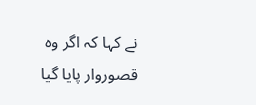نے کہا کہ اگر وہ قصوروار پایا گیا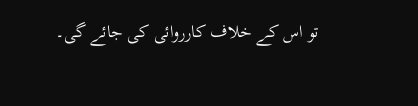تو اس کے خلاف کارروائی کی جائے گی۔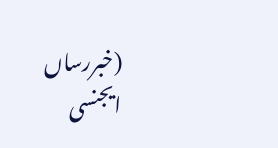(خبررساں ایجنسی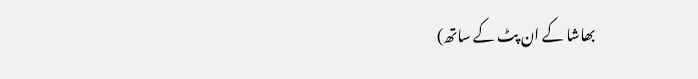بھاشا کے ان پٹ کے ساتھ)